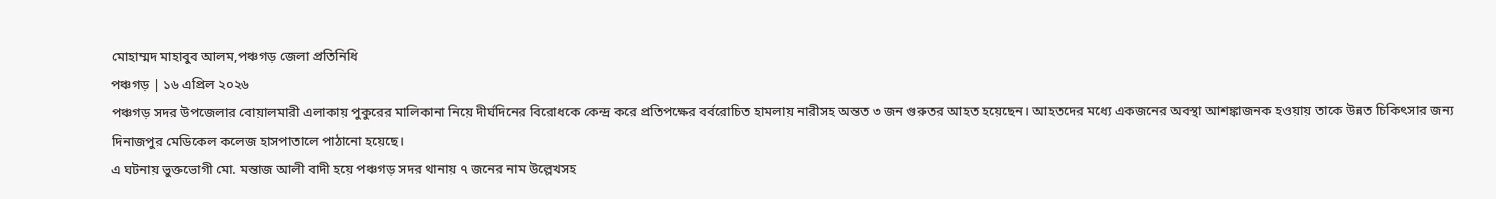মোহাম্মদ মাহাবুব আলম,পঞ্চগড় জেলা প্রতিনিধি
পঞ্চগড় | ১৬ এপ্রিল ২০২৬
পঞ্চগড় সদর উপজেলার বোয়ালমারী এলাকায় পুকুরের মালিকানা নিয়ে দীর্ঘদিনের বিরোধকে কেন্দ্র করে প্রতিপক্ষের বর্বরোচিত হামলায় নারীসহ অন্তত ৩ জন গুরুতর আহত হয়েছেন। আহতদের মধ্যে একজনের অবস্থা আশঙ্কাজনক হওয়ায় তাকে উন্নত চিকিৎসার জন্য দিনাজপুর মেডিকেল কলেজ হাসপাতালে পাঠানো হয়েছে।
এ ঘটনায় ভুক্তভোগী মো. মন্তাজ আলী বাদী হয়ে পঞ্চগড় সদর থানায় ৭ জনের নাম উল্লেখসহ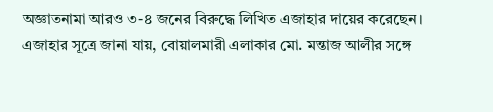অজ্ঞাতনামা আরও ৩-৪ জনের বিরুদ্ধে লিখিত এজাহার দায়ের করেছেন।
এজাহার সূত্রে জানা যায়, বোয়ালমারী এলাকার মো. মন্তাজ আলীর সঙ্গে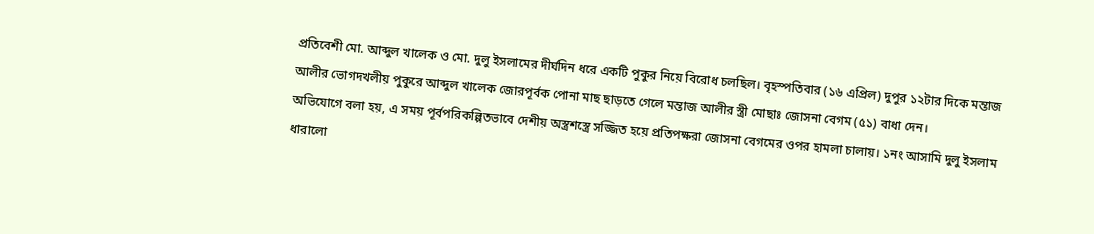প্রতিবেশী মো. আব্দুল খালেক ও মো. দুলু ইসলামের দীর্ঘদিন ধরে একটি পুকুর নিয়ে বিরোধ চলছিল। বৃহস্পতিবার (১৬ এপ্রিল) দুপুর ১২টার দিকে মন্তাজ আলীর ভোগদখলীয় পুকুরে আব্দুল খালেক জোরপূর্বক পোনা মাছ ছাড়তে গেলে মন্তাজ আলীর স্ত্রী মোছাঃ জোসনা বেগম (৫১) বাধা দেন।
অভিযোগে বলা হয়, এ সময় পূর্বপরিকল্পিতভাবে দেশীয় অস্ত্রশস্ত্রে সজ্জিত হয়ে প্রতিপক্ষরা জোসনা বেগমের ওপর হামলা চালায়। ১নং আসামি দুলু ইসলাম ধারালো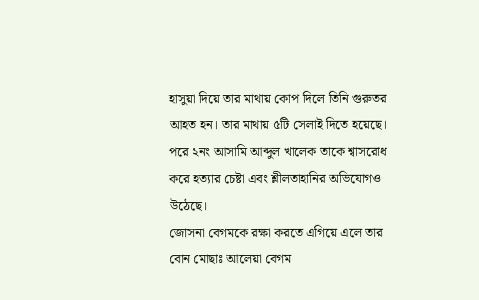হাসুয়া দিয়ে তার মাথায় কোপ দিলে তিনি গুরুতর আহত হন। তার মাথায় ৫টি সেলাই দিতে হয়েছে। পরে ২নং আসামি আব্দুল খালেক তাকে শ্বাসরোধ করে হত্যার চেষ্টা এবং শ্লীলতাহানির অভিযোগও উঠেছে।
জোসনা বেগমকে রক্ষা করতে এগিয়ে এলে তার বোন মোছাঃ আলেয়া বেগম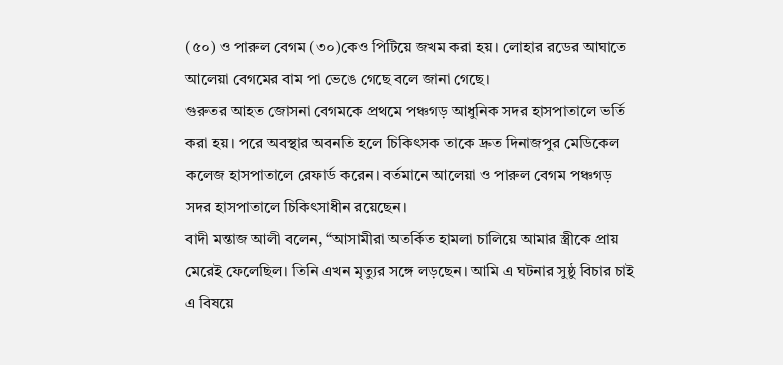(৫০) ও পারুল বেগম (৩০)কেও পিটিয়ে জখম করা হয়। লোহার রডের আঘাতে আলেয়া বেগমের বাম পা ভেঙে গেছে বলে জানা গেছে।
গুরুতর আহত জোসনা বেগমকে প্রথমে পঞ্চগড় আধুনিক সদর হাসপাতালে ভর্তি করা হয়। পরে অবস্থার অবনতি হলে চিকিৎসক তাকে দ্রুত দিনাজপুর মেডিকেল কলেজ হাসপাতালে রেফার্ড করেন। বর্তমানে আলেয়া ও পারুল বেগম পঞ্চগড় সদর হাসপাতালে চিকিৎসাধীন রয়েছেন।
বাদী মন্তাজ আলী বলেন, “আসামীরা অতর্কিত হামলা চালিয়ে আমার স্ত্রীকে প্রায় মেরেই ফেলেছিল। তিনি এখন মৃত্যুর সঙ্গে লড়ছেন। আমি এ ঘটনার সুষ্ঠু বিচার চাই
এ বিষয়ে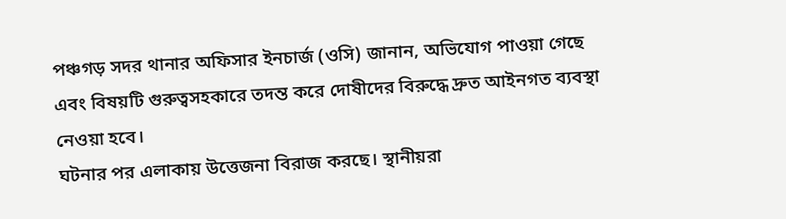পঞ্চগড় সদর থানার অফিসার ইনচার্জ (ওসি) জানান, অভিযোগ পাওয়া গেছে এবং বিষয়টি গুরুত্বসহকারে তদন্ত করে দোষীদের বিরুদ্ধে দ্রুত আইনগত ব্যবস্থা নেওয়া হবে।
ঘটনার পর এলাকায় উত্তেজনা বিরাজ করছে। স্থানীয়রা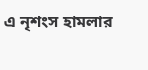এ নৃশংস হামলার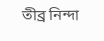তীব্র নিন্দা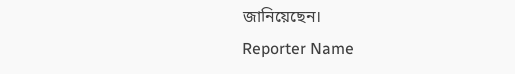জানিয়েছেন।
Reporter Name